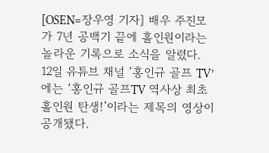[OSEN=장우영 기자] 배우 주진모가 7년 공백기 끝에 홀인원이라는 놀라운 기록으로 소식을 알렸다.
12일 유튜브 채널 ‘홍인규 골프 TV’에는 ‘홍인규 골프TV 역사상 최초 홀인원 탄생!’이라는 제목의 영상이 공개됐다.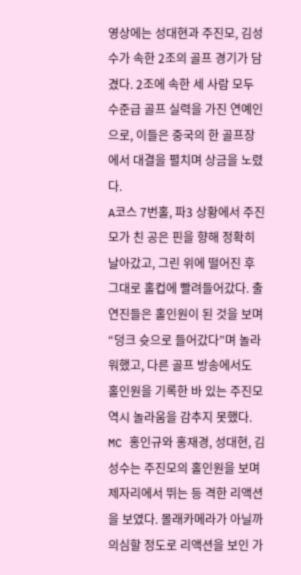영상에는 성대현과 주진모, 김성수가 속한 2조의 골프 경기가 담겼다. 2조에 속한 세 사람 모두 수준급 골프 실력을 가진 연예인으로, 이들은 중국의 한 골프장에서 대결을 펼치며 상금을 노렸다.
A코스 7번홀, 파3 상황에서 주진모가 친 공은 핀을 향해 정확히 날아갔고, 그린 위에 떨어진 후 그대로 홀컵에 빨려들어갔다. 출연진들은 홀인원이 된 것을 보며 “덩크 슛으로 들어갔다”며 놀라워했고, 다른 골프 방송에서도 홀인원을 기록한 바 있는 주진모 역시 놀라움을 감추지 못했다.
MC 홍인규와 홍재경, 성대현, 김성수는 주진모의 홀인원을 보며 제자리에서 뛰는 등 격한 리액션을 보였다. 몰래카메라가 아닐까 의심할 정도로 리액션을 보인 가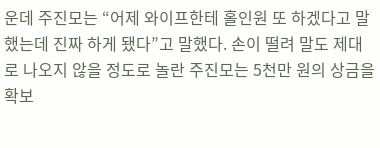운데 주진모는 “어제 와이프한테 홀인원 또 하겠다고 말했는데 진짜 하게 됐다”고 말했다. 손이 떨려 말도 제대로 나오지 않을 정도로 놀란 주진모는 5천만 원의 상금을 확보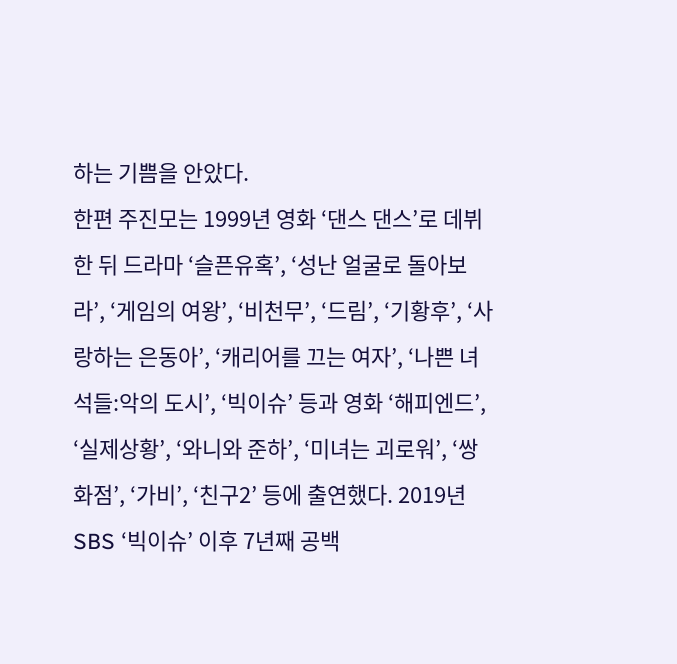하는 기쁨을 안았다.
한편 주진모는 1999년 영화 ‘댄스 댄스’로 데뷔한 뒤 드라마 ‘슬픈유혹’, ‘성난 얼굴로 돌아보라’, ‘게임의 여왕’, ‘비천무’, ‘드림’, ‘기황후’, ‘사랑하는 은동아’, ‘캐리어를 끄는 여자’, ‘나쁜 녀석들:악의 도시’, ‘빅이슈’ 등과 영화 ‘해피엔드’, ‘실제상황’, ‘와니와 준하’, ‘미녀는 괴로워’, ‘쌍화점’, ‘가비’, ‘친구2’ 등에 출연했다. 2019년 SBS ‘빅이슈’ 이후 7년째 공백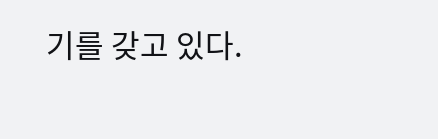기를 갖고 있다.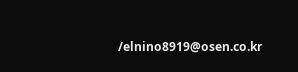/elnino8919@osen.co.kr